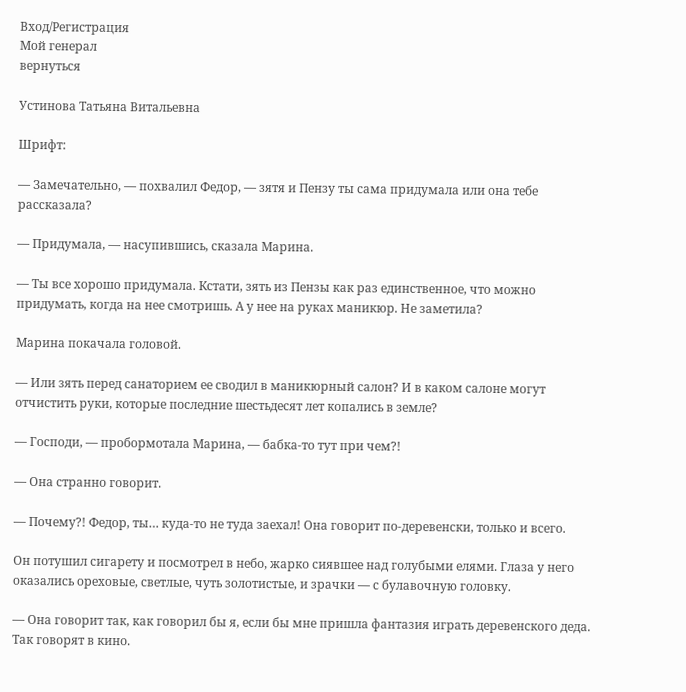Вход/Регистрация
Мой генерал
вернуться

Устинова Татьяна Витальевна

Шрифт:

— Замечательно, — похвалил Федор, — зятя и Пензу ты сама придумала или она тебе рассказала?

— Придумала, — насупившись, сказала Марина.

— Ты все хорошо придумала. Кстати, зять из Пензы как раз единственное, что можно придумать, когда на нее смотришь. А у нее на руках маникюр. Не заметила?

Марина покачала головой.

— Или зять перед санаторием ее сводил в маникюрный салон? И в каком салоне могут отчистить руки, которые последние шестьдесят лет копались в земле?

— Господи, — пробормотала Марина, — бабка-то тут при чем?!

— Она странно говорит.

— Почему?! Федор, ты… куда-то не туда заехал! Она говорит по-деревенски, только и всего.

Он потушил сигарету и посмотрел в небо, жарко сиявшее над голубыми елями. Глаза у него оказались ореховые, светлые, чуть золотистые, и зрачки — с булавочную головку.

— Она говорит так, как говорил бы я, если бы мне пришла фантазия играть деревенского деда. Так говорят в кино.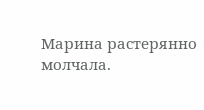Марина растерянно молчала.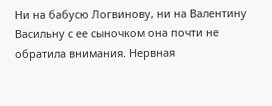Ни на бабусю Логвинову, ни на Валентину Васильну с ее сыночком она почти не обратила внимания. Нервная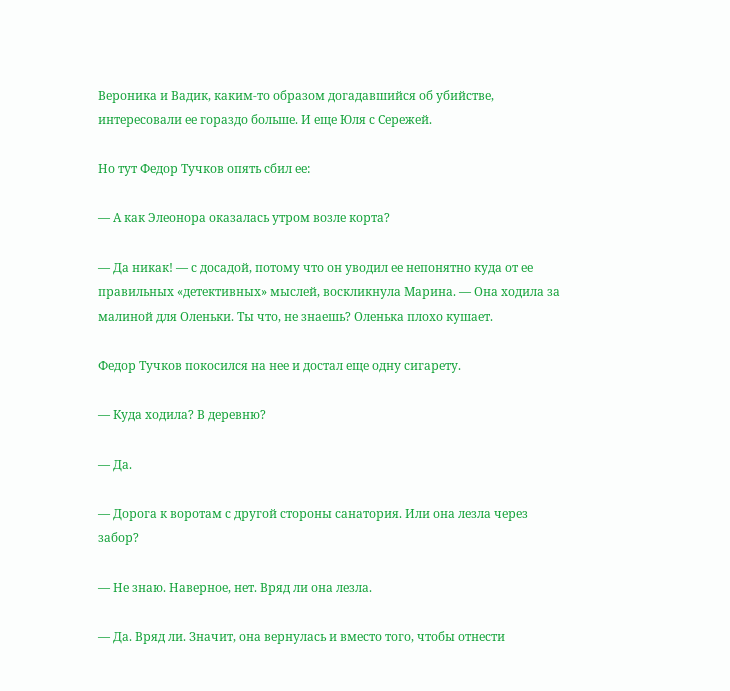Вероника и Вадик, каким-то образом догадавшийся об убийстве, интересовали ее гораздо больше. И еще Юля с Сережей.

Но тут Федор Тучков опять сбил ее:

— А как Элеонора оказалась утром возле корта?

— Да никак! — с досадой, потому что он уводил ее непонятно куда от ее правильных «детективных» мыслей, воскликнула Марина. — Она ходила за малиной для Оленьки. Ты что, не знаешь? Оленька плохо кушает.

Федор Тучков покосился на нее и достал еще одну сигарету.

— Куда ходила? В деревню?

— Да.

— Дорога к воротам с другой стороны санатория. Или она лезла через забор?

— Не знаю. Наверное, нет. Вряд ли она лезла.

— Да. Вряд ли. Значит, она вернулась и вместо того, чтобы отнести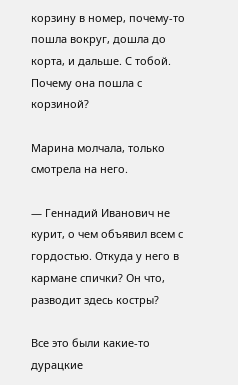корзину в номер, почему-то пошла вокруг, дошла до корта, и дальше. С тобой. Почему она пошла с корзиной?

Марина молчала, только смотрела на него.

— Геннадий Иванович не курит, о чем объявил всем с гордостью. Откуда у него в кармане спички? Он что, разводит здесь костры?

Все это были какие-то дурацкие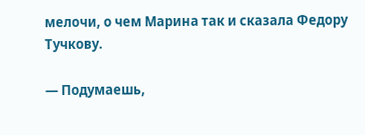мелочи, о чем Марина так и сказала Федору Тучкову.

— Подумаешь,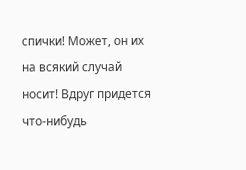спички! Может, он их на всякий случай носит! Вдруг придется что-нибудь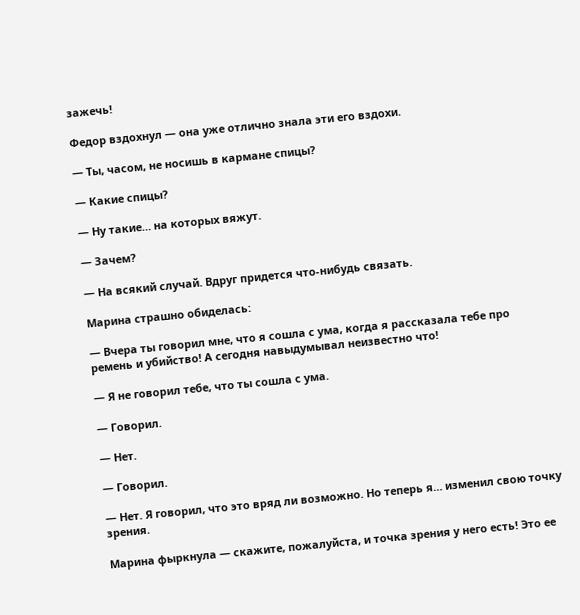зажечь!

Федор вздохнул — она уже отлично знала эти его вздохи.

— Ты, часом, не носишь в кармане спицы?

— Какие спицы?

— Ну такие… на которых вяжут.

— Зачем?

— На всякий случай. Вдруг придется что-нибудь связать.

Марина страшно обиделась:

— Вчера ты говорил мне, что я сошла с ума, когда я рассказала тебе про ремень и убийство! А сегодня навыдумывал неизвестно что!

— Я не говорил тебе, что ты сошла с ума.

— Говорил.

— Нет.

— Говорил.

— Нет. Я говорил, что это вряд ли возможно. Но теперь я… изменил свою точку зрения.

Марина фыркнула — скажите, пожалуйста, и точка зрения у него есть! Это ее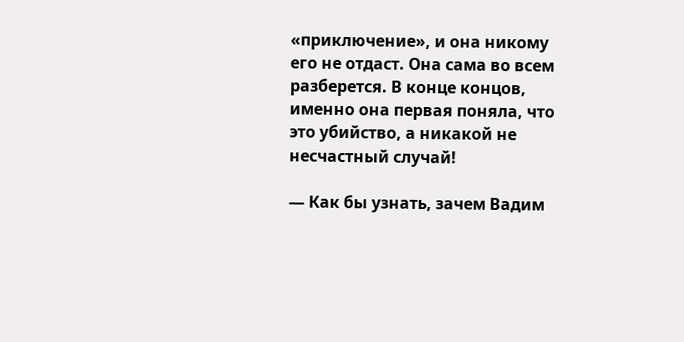«приключение», и она никому его не отдаст. Она сама во всем разберется. В конце концов, именно она первая поняла, что это убийство, а никакой не несчастный случай!

— Как бы узнать, зачем Вадим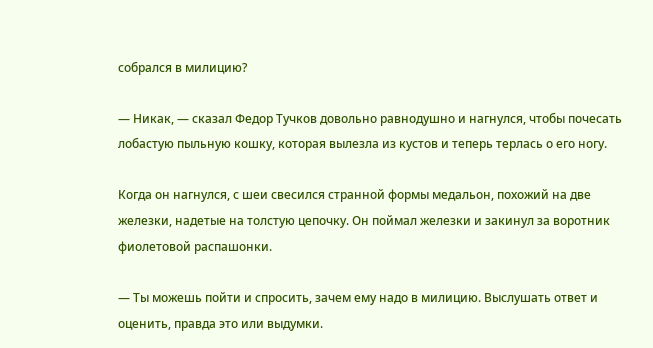собрался в милицию?

— Никак, — сказал Федор Тучков довольно равнодушно и нагнулся, чтобы почесать лобастую пыльную кошку, которая вылезла из кустов и теперь терлась о его ногу.

Когда он нагнулся, с шеи свесился странной формы медальон, похожий на две железки, надетые на толстую цепочку. Он поймал железки и закинул за воротник фиолетовой распашонки.

— Ты можешь пойти и спросить, зачем ему надо в милицию. Выслушать ответ и оценить, правда это или выдумки.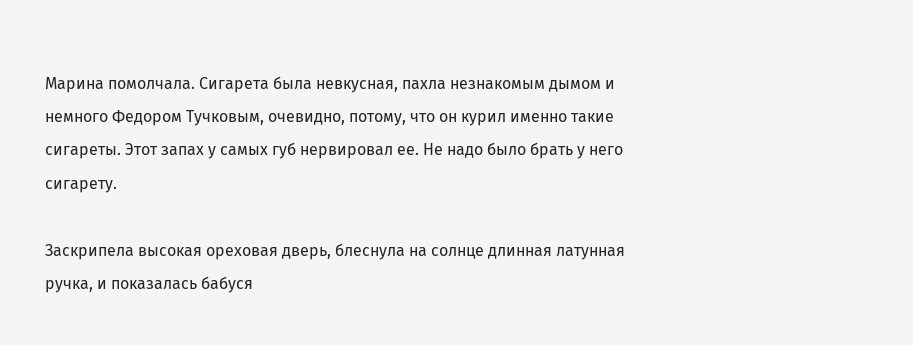Марина помолчала. Сигарета была невкусная, пахла незнакомым дымом и немного Федором Тучковым, очевидно, потому, что он курил именно такие сигареты. Этот запах у самых губ нервировал ее. Не надо было брать у него сигарету.

Заскрипела высокая ореховая дверь, блеснула на солнце длинная латунная ручка, и показалась бабуся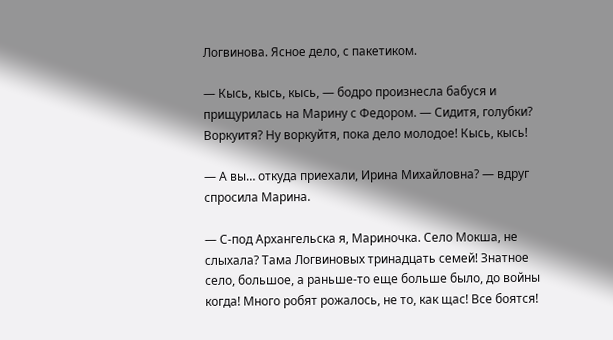Логвинова. Ясное дело, с пакетиком.

— Кысь, кысь, кысь, — бодро произнесла бабуся и прищурилась на Марину с Федором. — Сидитя, голубки? Воркуитя? Ну воркуйтя, пока дело молодое! Кысь, кысь!

— А вы… откуда приехали, Ирина Михайловна? — вдруг спросила Марина.

— С-под Архангельска я, Мариночка. Село Мокша, не слыхала? Тама Логвиновых тринадцать семей! Знатное село, большое, а раньше-то еще больше было, до войны когда! Много робят рожалось, не то, как щас! Все боятся!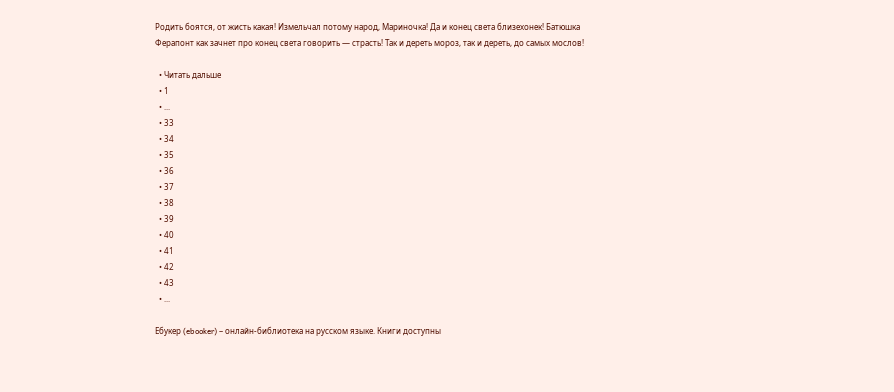Родить боятся, от жисть какая! Измельчал потому народ, Мариночка! Да и конец света близехонек! Батюшка Ферапонт как зачнет про конец света говорить — страсть! Так и дереть мороз, так и дереть, до самых мослов!

  • Читать дальше
  • 1
  • ...
  • 33
  • 34
  • 35
  • 36
  • 37
  • 38
  • 39
  • 40
  • 41
  • 42
  • 43
  • ...

Ебукер (ebooker) – онлайн-библиотека на русском языке. Книги доступны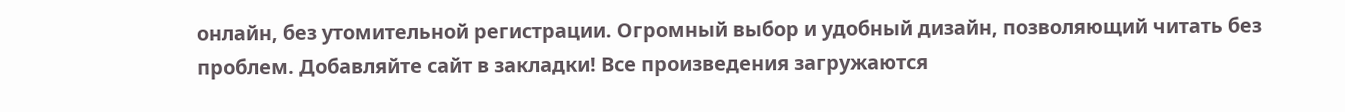онлайн, без утомительной регистрации. Огромный выбор и удобный дизайн, позволяющий читать без проблем. Добавляйте сайт в закладки! Все произведения загружаются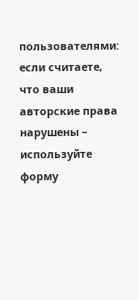пользователями: если считаете, что ваши авторские права нарушены – используйте форму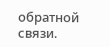обратной связи.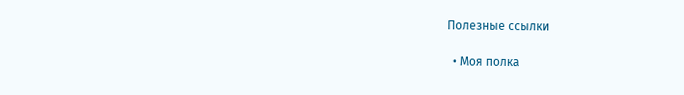Полезные ссылки

  • Моя полка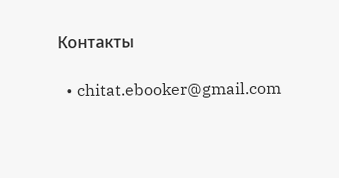Контакты

  • chitat.ebooker@gmail.com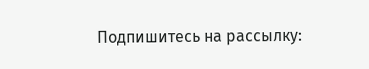Подпишитесь на рассылку: